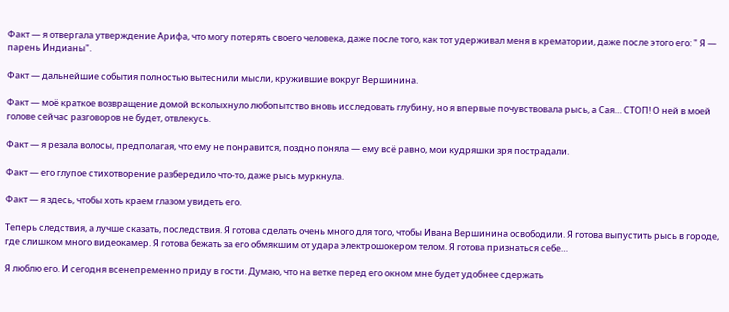Факт — я отвергала утверждение Арифа, что могу потерять своего человека, даже после того, как тот удерживал меня в крематории, даже после этого его: " Я — парень Индианы".

Факт — дальнейшие события полностью вытеснили мысли, кружившие вокруг Вершинина.

Факт — моё краткое возвращение домой всколыхнуло любопытство вновь исследовать глубину, но я впервые почувствовала рысь, а Сая… СТОП! О ней в моей голове сейчас разговоров не будет, отвлекусь.

Факт — я резала волосы, предполагая, что ему не понравится, поздно поняла — ему всё равно, мои кудряшки зря пострадали.

Факт — его глупое стихотворение разбередило что-то, даже рысь муркнула.

Факт — я здесь, чтобы хоть краем глазом увидеть его.

Теперь следствия, а лучше сказать, последствия. Я готова сделать очень много для того, чтобы Ивана Вершинина освободили. Я готова выпустить рысь в городе, где слишком много видеокамер. Я готова бежать за его обмякшим от удара электрошокером телом. Я готова признаться себе…

Я люблю его. И сегодня всенепременно приду в гости. Думаю, что на ветке перед его окном мне будет удобнее сдержать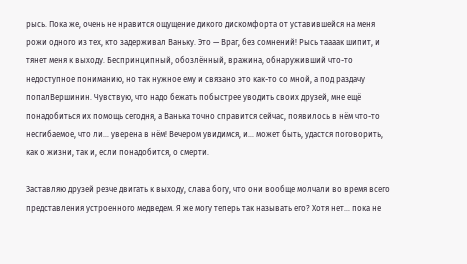рысь. Пока же, очень не нравится ощущение дикого дискомфорта от уставившейся на меня рожи одного из тех, кто задерживал Ваньку. Это — Враг, без сомнений! Рысь таааак шипит, и тянет меня к выходу. Беспринципный, обозлённый, вражина, обнаруживший что-то недоступное пониманию, но так нужное ему и связано это как-то со мной, а под раздачу попалВершинин. Чувствую, что надо бежать побыстрее уводить своих друзей, мне ещё понадобиться их помощь сегодня, а Ванька точно справится сейчас, появилось в нём что-то несгибаемое, что ли… уверена в нём! Вечером увидимся, и… может быть, удастся поговорить, как о жизни, так и, если понадобится, о смерти.

Заставляю друзей резче двигать к выходу, слава богу, что они вообще молчали во время всего представления устроенного медведем. Я же могу теперь так называть его? Хотя нет… пока не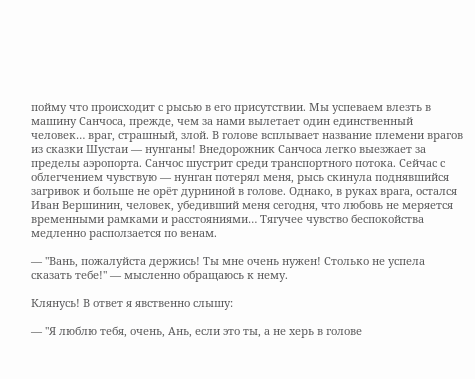пойму что происходит с рысью в его присутствии. Мы успеваем влезть в машину Санчоса, прежде, чем за нами вылетает один единственный человек… враг, страшный, злой. В голове всплывает название племени врагов из сказки Шустаи — нунганы! Внедорожник Санчоса легко выезжает за пределы аэропорта. Санчос шустрит среди транспортного потока. Сейчас с облегчением чувствую — нунган потерял меня, рысь скинула поднявшийся загривок и больше не орёт дурниной в голове. Однако, в руках врага, остался Иван Вершинин, человек, убедивший меня сегодня, что любовь не меряется временными рамками и расстояниями… Тягучее чувство беспокойства медленно расползается по венам.

— "Вань, пожалуйста держись! Ты мне очень нужен! Столько не успела сказать тебе!" — мысленно обращаюсь к нему.

Клянусь! В ответ я явственно слышу:

— "Я люблю тебя, очень, Ань, если это ты, а не херь в голове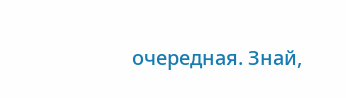очередная. Знай,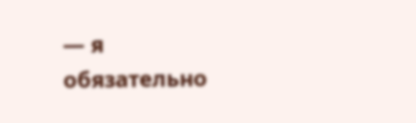— я обязательно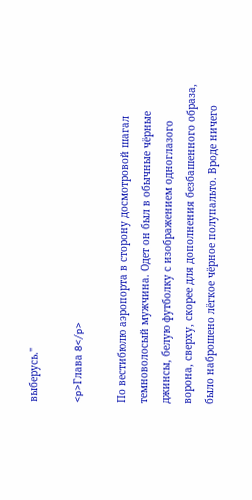выберусь."

<p>Глава 8</p>

По вестибюлю аэропорта в сторону досмотровой шагал темноволосый мужчина. Одет он был в обычные чёрные джинсы, белую футболку с изображением одноглазого ворона, сверху, скорее для дополнения безбашенного образа, было наброшено лёгкое чёрное полупальто. Вроде ничего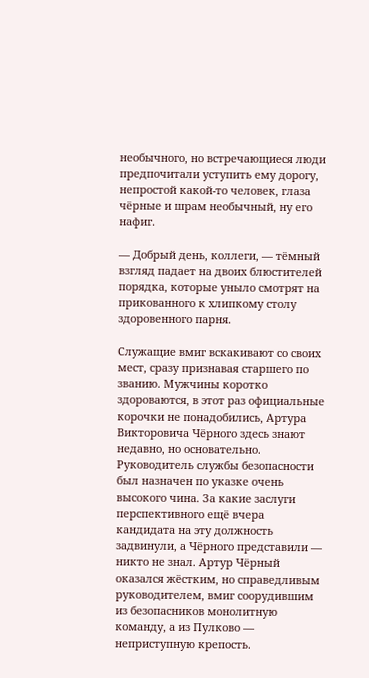необычного, но встречающиеся люди предпочитали уступить ему дорогу, непростой какой-то человек, глаза чёрные и шрам необычный, ну его нафиг.

— Добрый день, коллеги, — тёмный взгляд падает на двоих блюстителей порядка, которые уныло смотрят на прикованного к хлипкому столу здоровенного парня.

Служащие вмиг вскакивают со своих мест, сразу признавая старшего по званию. Мужчины коротко здороваются, в этот раз официальные корочки не понадобились, Артура Викторовича Чёрного здесь знают недавно, но основательно. Руководитель службы безопасности был назначен по указке очень высокого чина. За какие заслуги перспективного ещё вчера кандидата на эту должность задвинули, а Чёрного представили — никто не знал. Артур Чёрный оказался жёстким, но справедливым руководителем, вмиг соорудившим из безопасников монолитную команду, а из Пулково — неприступную крепость.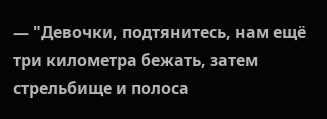— "Девочки, подтянитесь, нам ещё три километра бежать, затем стрельбище и полоса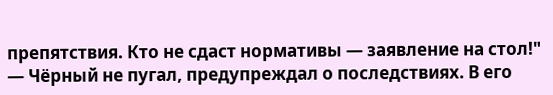препятствия. Кто не сдаст нормативы — заявление на стол!" — Чёрный не пугал, предупреждал о последствиях. В его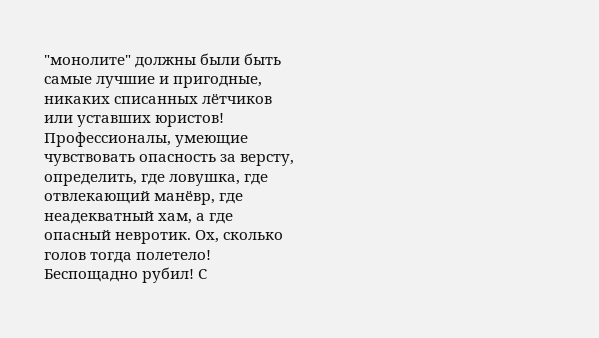"монолите" должны были быть самые лучшие и пригодные, никаких списанных лётчиков или уставших юристов! Профессионалы, умеющие чувствовать опасность за версту, определить, где ловушка, где отвлекающий манёвр, где неадекватный хам, а где опасный невротик. Ох, сколько голов тогда полетело! Беспощадно рубил! С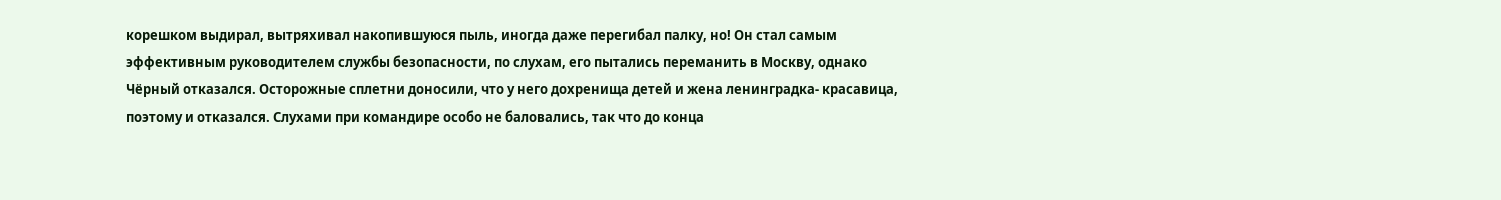корешком выдирал, вытряхивал накопившуюся пыль, иногда даже перегибал палку, но! Он стал самым эффективным руководителем службы безопасности, по слухам, его пытались переманить в Москву, однако Чёрный отказался. Осторожные сплетни доносили, что у него дохренища детей и жена ленинградка- красавица, поэтому и отказался. Слухами при командире особо не баловались, так что до конца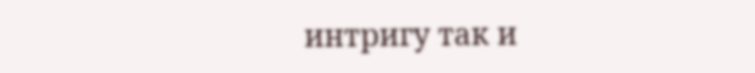интригу так и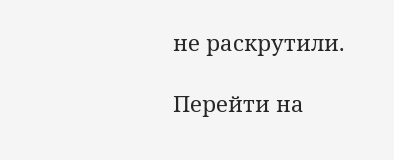не раскрутили.

Перейти на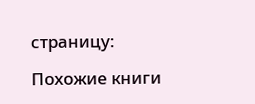страницу:

Похожие книги